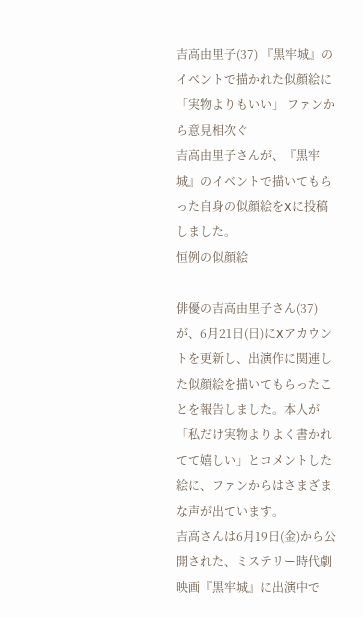吉高由里子(37) 『黒牢城』のイベントで描かれた似顔絵に「実物よりもいい」 ファンから意見相次ぐ
吉高由里子さんが、『黒牢城』のイベントで描いてもらった自身の似顔絵をXに投稿しました。
恒例の似顔絵

俳優の吉高由里子さん(37)が、6月21日(日)にXアカウントを更新し、出演作に関連した似顔絵を描いてもらったことを報告しました。本人が「私だけ実物よりよく書かれてて嬉しい」とコメントした絵に、ファンからはさまざまな声が出ています。
吉高さんは6月19日(金)から公開された、ミステリー時代劇映画『黒牢城』に出演中で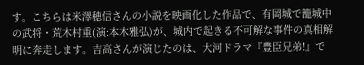す。こちらは米澤穂信さんの小説を映画化した作品で、有岡城で籠城中の武将・荒木村重(演:本木雅弘)が、城内で起きる不可解な事件の真相解明に奔走します。吉高さんが演じたのは、大河ドラマ『豊臣兄弟!』で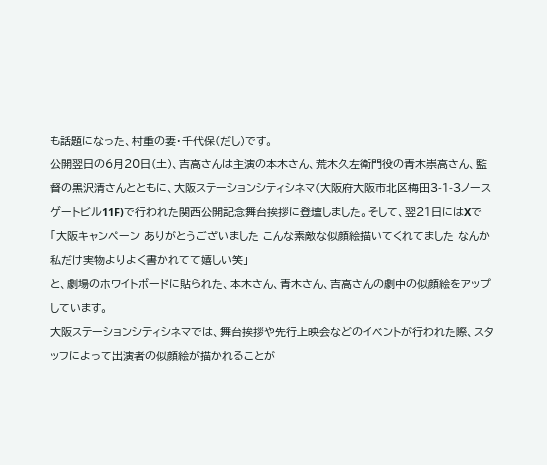も話題になった、村重の妻・千代保(だし)です。
公開翌日の6月20日(土)、吉高さんは主演の本木さん、荒木久左衛門役の青木崇高さん、監督の黒沢清さんとともに、大阪ステーションシティシネマ(大阪府大阪市北区梅田3-1-3ノースゲートビル11F)で行われた関西公開記念舞台挨拶に登壇しました。そして、翌21日にはXで
「大阪キャンペーン ありがとうございました こんな素敵な似顔絵描いてくれてました なんか私だけ実物よりよく書かれてて嬉しい笑」
と、劇場のホワイトボードに貼られた、本木さん、青木さん、吉高さんの劇中の似顔絵をアップしています。
大阪ステーションシティシネマでは、舞台挨拶や先行上映会などのイベントが行われた際、スタッフによって出演者の似顔絵が描かれることが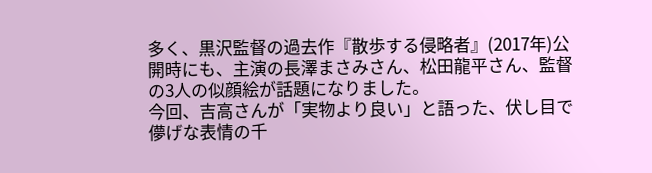多く、黒沢監督の過去作『散歩する侵略者』(2017年)公開時にも、主演の長澤まさみさん、松田龍平さん、監督の3人の似顔絵が話題になりました。
今回、吉高さんが「実物より良い」と語った、伏し目で儚げな表情の千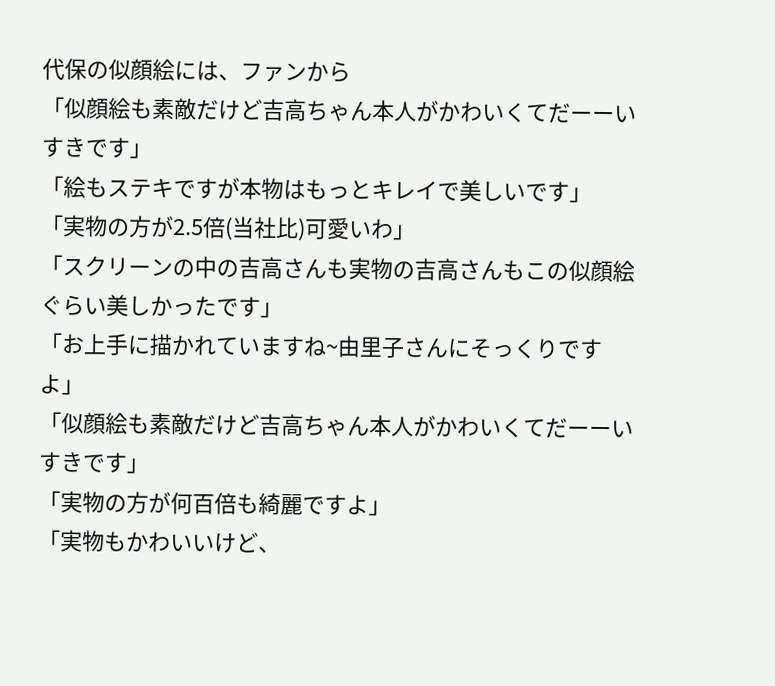代保の似顔絵には、ファンから
「似顔絵も素敵だけど吉高ちゃん本人がかわいくてだーーいすきです」
「絵もステキですが本物はもっとキレイで美しいです」
「実物の方が2.5倍(当社比)可愛いわ」
「スクリーンの中の吉高さんも実物の吉高さんもこの似顔絵ぐらい美しかったです」
「お上手に描かれていますね~由里子さんにそっくりですよ」
「似顔絵も素敵だけど吉高ちゃん本人がかわいくてだーーいすきです」
「実物の方が何百倍も綺麗ですよ」
「実物もかわいいけど、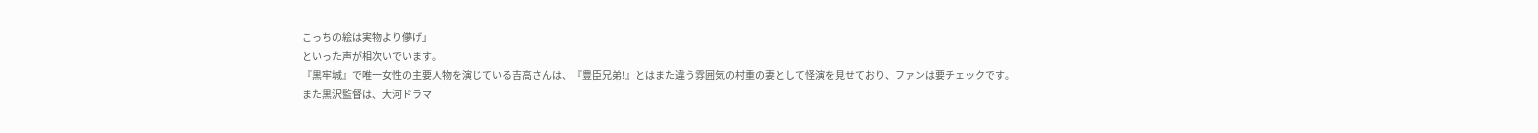こっちの絵は実物より儚げ」
といった声が相次いでいます。
『黒牢城』で唯一女性の主要人物を演じている吉高さんは、『豊臣兄弟!』とはまた違う雰囲気の村重の妻として怪演を見せており、ファンは要チェックです。
また黒沢監督は、大河ドラマ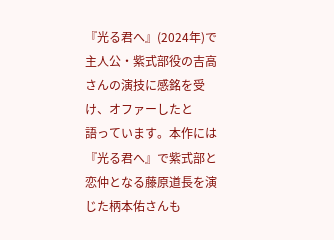『光る君へ』(2024年)で主人公・紫式部役の吉高さんの演技に感銘を受け、オファーしたと
語っています。本作には『光る君へ』で紫式部と恋仲となる藤原道長を演じた柄本佑さんも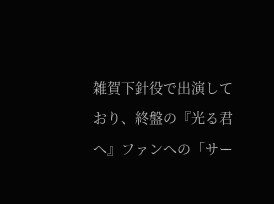雑賀下針役で出演しており、終盤の『光る君へ』ファンへの「サー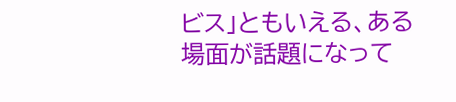ビス」ともいえる、ある場面が話題になって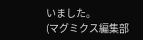いました。
(マグミクス編集部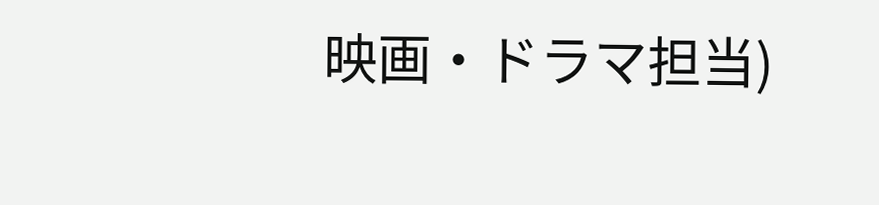映画・ドラマ担当)